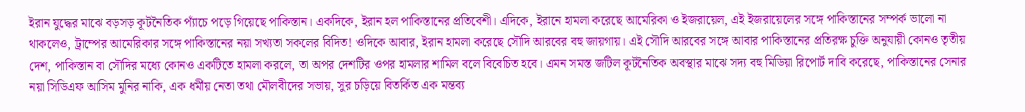ইরান যুদ্ধের মাঝে বড়সড় কূটনৈতিক প্যাঁচে পড়ে গিয়েছে পাকিস্তান। একদিকে, ইরান হল পাকিস্তানের প্রতিবেশী। এদিকে, ইরানে হামলা করেছে আমেরিকা ও ইজরায়েল, এই ইজরায়েলের সঙ্গে পাকিস্তানের সম্পর্ক ভালো না থাকলেও, ট্রাম্পের আমেরিকার সঙ্গে পাকিস্তানের নয়া সখ্যতা সকলের বিদিত! ওদিকে আবার, ইরান হামলা করেছে সৌদি আরবের বহু জায়গায়। এই সৌদি আরবের সঙ্গে আবার পাকিস্তানের প্রতিরক্ষ চুক্তি অনুযায়ী কোনও তৃতীয় দেশ, পাকিস্তান বা সৌদির মধ্যে কোনও একটিতে হামলা করলে, তা অপর দেশটির ওপর হামলার শামিল বলে বিবেচিত হবে। এমন সমস্ত জটিল কূটনৈতিক অবস্থার মাঝে সদ্য বহু মিডিয়া রিপোর্ট দাবি করেছে, পাকিস্তানের সেনার নয়া সিডিএফ আসিম মুনির নাকি, এক ধর্মীয় নেতা তথা মৌলবীদের সভায়, সুর চড়িয়ে বিতর্কিত এক মন্তব্য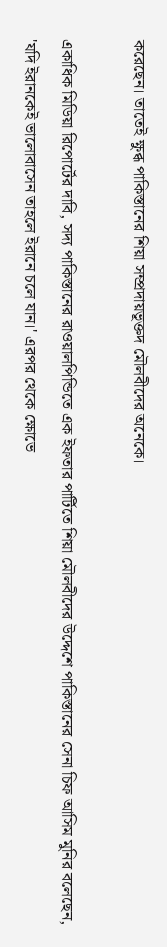করেছেন। তাতেই ক্ষুব্ধ পাকিস্তানের শিয়া সম্প্রদায়ভূক্তদ মৌলবীদের অনেকে।

একাধিক মিডিয়া রিপোর্টের দাবি, সদ্য পাকিস্তানের রাওয়ালপিন্ডিতে এক ইফতার পার্টিতে শিয়া মৌলবীদের উদ্দেশে পাকিস্তানের সেনা চিফ আসিম মুনির বলেছেন, 'যদি ইরানকেই ভালোবাসেন তাহলে ইরানে চলে যান।' এরপর থেকে ক্ষোভে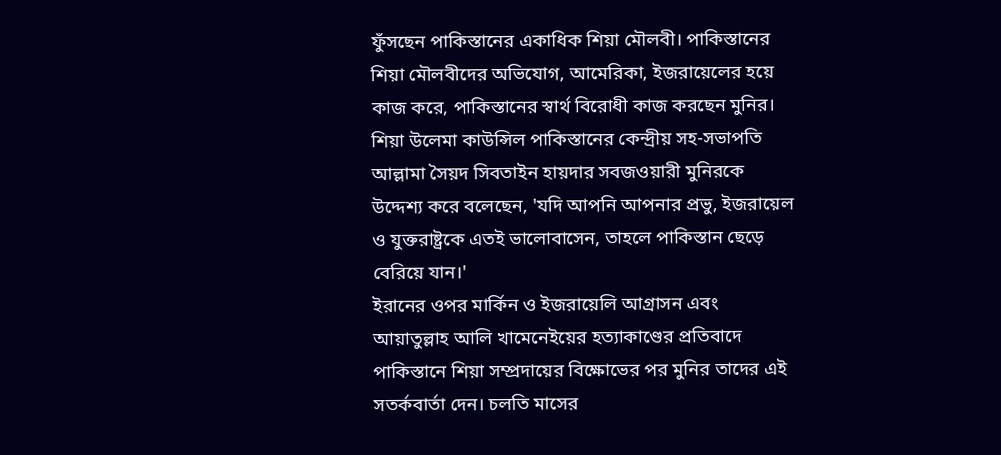ফুঁসছেন পাকিস্তানের একাধিক শিয়া মৌলবী। পাকিস্তানের শিয়া মৌলবীদের অভিযোগ, আমেরিকা, ইজরায়েলের হয়ে কাজ করে, পাকিস্তানের স্বার্থ বিরোধী কাজ করছেন মুনির।
শিয়া উলেমা কাউন্সিল পাকিস্তানের কেন্দ্রীয় সহ-সভাপতি আল্লামা সৈয়দ সিবতাইন হায়দার সবজওয়ারী মুনিরকে উদ্দেশ্য করে বলেছেন, 'যদি আপনি আপনার প্রভু, ইজরায়েল ও যুক্তরাষ্ট্রকে এতই ভালোবাসেন, তাহলে পাকিস্তান ছেড়ে বেরিয়ে যান।'
ইরানের ওপর মার্কিন ও ইজরায়েলি আগ্রাসন এবং আয়াতুল্লাহ আলি খামেনেইয়ের হত্যাকাণ্ডের প্রতিবাদে পাকিস্তানে শিয়া সম্প্রদায়ের বিক্ষোভের পর মুনির তাদের এই সতর্কবার্তা দেন। চলতি মাসের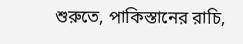শুরুতে, পাকিস্তানের রাচি,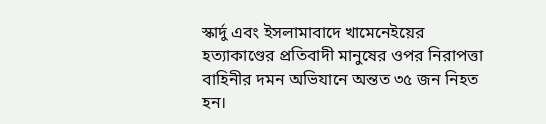স্কার্দু এবং ইসলামাবাদে খামেনেইয়ের হত্যাকাণ্ডের প্রতিবাদী মানুষের ওপর নিরাপত্তা বাহিনীর দমন অভিযানে অন্তত ৩৫ জন নিহত হন।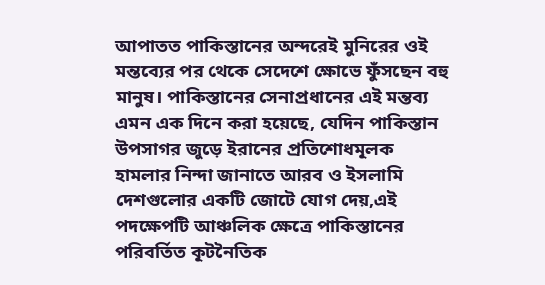আপাতত পাকিস্তানের অন্দরেই মুনিরের ওই মন্তব্যের পর থেকে সেদেশে ক্ষোভে ফুঁসছেন বহু মানুষ। পাকিস্তানের সেনাপ্রধানের এই মন্তব্য এমন এক দিনে করা হয়েছে, যেদিন পাকিস্তান উপসাগর জুড়ে ইরানের প্রতিশোধমূলক হামলার নিন্দা জানাতে আরব ও ইসলামি দেশগুলোর একটি জোটে যোগ দেয়,এই পদক্ষেপটি আঞ্চলিক ক্ষেত্রে পাকিস্তানের পরিবর্তিত কূটনৈতিক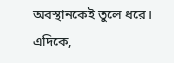অবস্থানকেই তুলে ধরে।
এদিকে,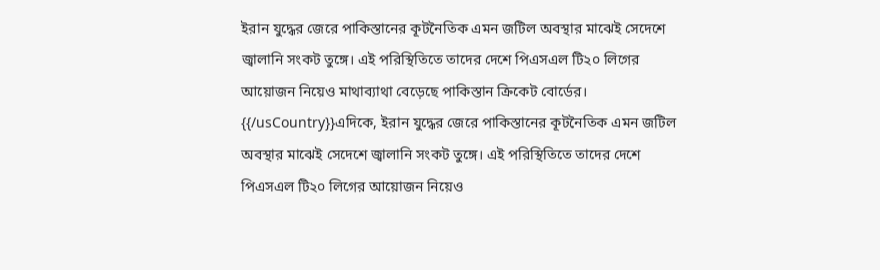ইরান যুদ্ধের জেরে পাকিস্তানের কূটনৈতিক এমন জটিল অবস্থার মাঝেই সেদেশে জ্বালানি সংকট তুঙ্গে। এই পরিস্থিতিতে তাদের দেশে পিএসএল টি২০ লিগের আয়োজন নিয়েও মাথাব্যাথা বেড়েছে পাকিস্তান ক্রিকেট বোর্ডের।
{{/usCountry}}এদিকে, ইরান যুদ্ধের জেরে পাকিস্তানের কূটনৈতিক এমন জটিল অবস্থার মাঝেই সেদেশে জ্বালানি সংকট তুঙ্গে। এই পরিস্থিতিতে তাদের দেশে পিএসএল টি২০ লিগের আয়োজন নিয়েও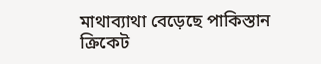মাথাব্যাথা বেড়েছে পাকিস্তান ক্রিকেট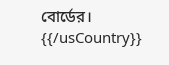বোর্ডের।
{{/usCountry}}